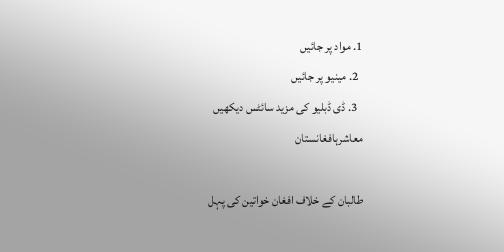1. مواد پر جائیں
  2. مینیو پر جائیں
  3. ڈی ڈبلیو کی مزید سائٹس دیکھیں
معاشرہافغانستان

طالبان کے خلاف افغان خواتین کی پہل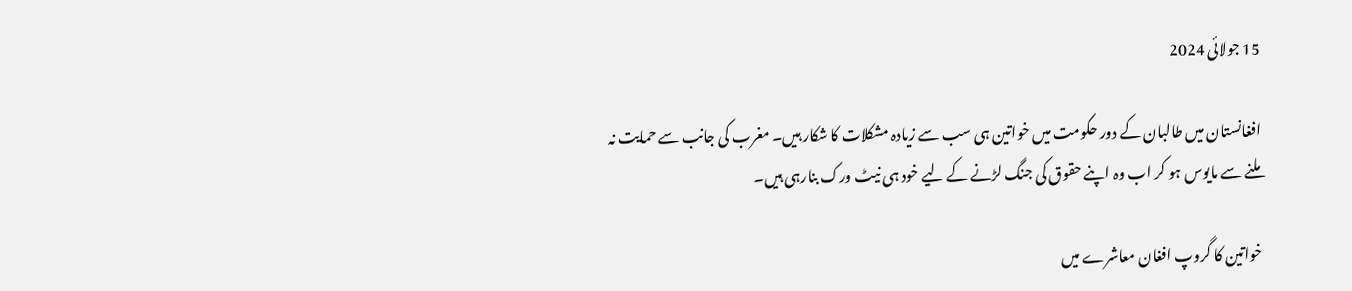15 جولائی 2024

افغانستان میں طالبان کے دور حکومت میں خواتین ہی سب سے زیادہ مشکلات کا شکار ہیں۔ مغرب کی جانب سے حمایت نہ ملنے سے مایوس ہو کر اب وہ اپنے حقوق کی جنگ لڑنے کے لیے خود ہی نیٹ ورک بنارہی ہیں۔

خواتین کا گروپ افغان معاشرے میں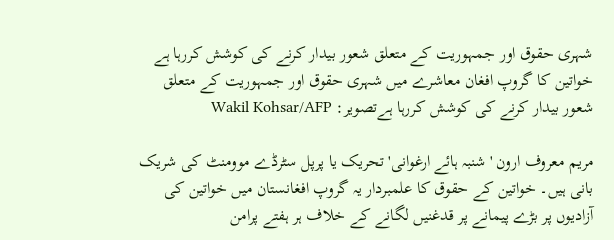شہری حقوق اور جمہوریت کے متعلق شعور بیدار کرنے کی کوشش کررہا ہے
خواتین کا گروپ افغان معاشرے میں شہری حقوق اور جمہوریت کے متعلق شعور بیدار کرنے کی کوشش کررہا ہےتصویر: Wakil Kohsar/AFP

مریم معروف ارون 'شنبہ ہائے ارغوانی' تحریک یا پرپل سٹرڈے موومنٹ کی شریک بانی ہیں۔ خواتین کے حقوق کا علمبردار یہ گروپ افغانستان میں خواتین کی آزادیوں پر بڑے پیمانے پر قدغنیں لگانے کے خلاف ہر ہفتے پرامن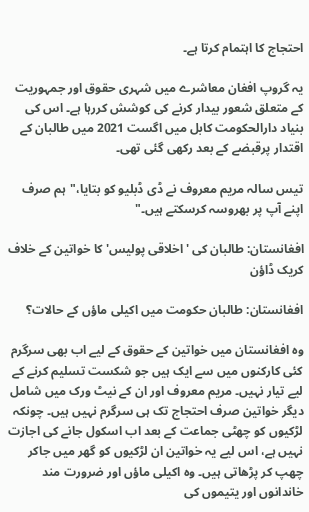احتجاج کا اہتمام کرتا ہے۔

یہ گروپ افغان معاشرے میں شہری حقوق اور جمہوریت کے متعلق شعور بیدار کرنے کی کوشش کررہا ہے۔ اس کی بنیاد دارالحکومت کابل میں اگست 2021 میں طالبان کے اقتدار پرقبضے کے بعد رکھی گئی تھی۔

تیس سالہ مریم معروف نے ڈی ڈبلیو کو بتایا،"ہم صرف اپنے آپ پر بھروسہ کرسکتے ہیں۔"

افغانستان: طالبان کی 'اخلاقی پولیس' کا خواتین کے خلاف کریک ڈاؤن

افغانستان: طالبان حکومت میں اکیلی ماؤں کے حالات؟

وہ افغانستان میں خواتین کے حقوق کے لیے اب بھی سرگرم کئی کارکنوں میں سے ایک ہیں جو شکست تسلیم کرنے کے لیے تیار نہیں۔ مریم معروف اور ان کے نیٹ ورک میں شامل دیگر خواتین صرف احتجاج تک ہی سرگرم نہیں ہیں۔ چونکہ لڑکیوں کو چھٹی جماعت کے بعد اب اسکول جانے کی اجازت نہیں ہے، اس لیے یہ خواتین ان لڑکیوں کو گھر میں جاکر چھپ کر پڑھاتی ہیں۔ وہ اکیلی ماؤں اور ضرورت مند خاندانوں اور یتیموں کی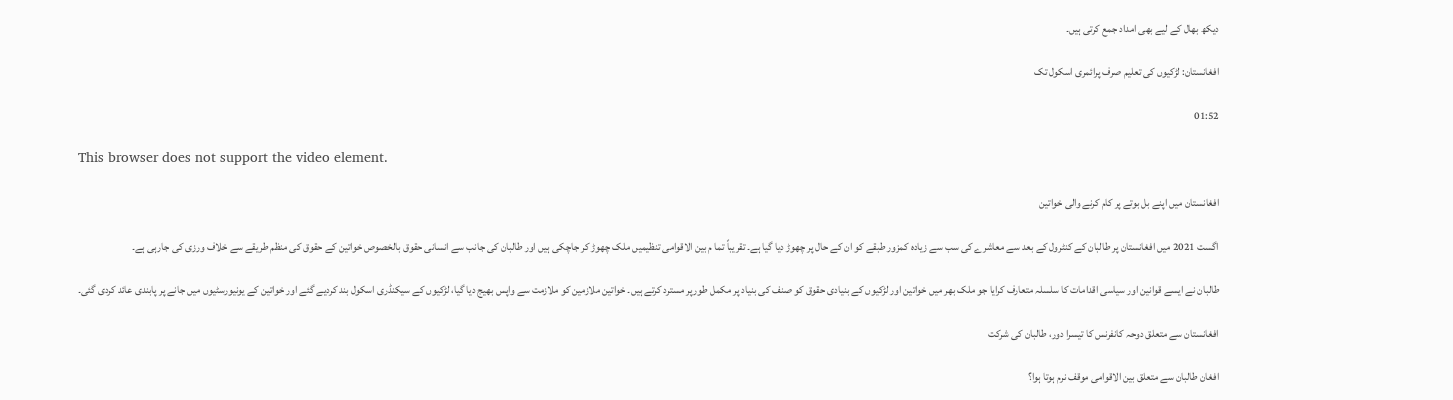دیکھ بھال کے لیے بھی امداد جمع کرتی ہیں۔

افغانستان: لڑکیوں کی تعلیم صرف پرائمری اسکول تک

01:52

This browser does not support the video element.

افغانستان میں اپنے بل بوتے پر کام کرنے والی خواتین

اگست 2021 میں افغانستان پر طالبان کے کنٹرول کے بعد سے معاشرے کی سب سے زیادہ کمزور طبقے کو ان کے حال پر چھوڑ دیا گیا ہے۔ تقریباً تما م بین الاقوامی تنظیمیں ملک چھوڑ کر جاچکی ہیں اور طالبان کی جانب سے انسانی حقوق بالخصوص خواتین کے حقوق کی منظم طریقے سے خلاف ورزی کی جارہی ہے۔

طالبان نے ایسے قوانین اور سیاسی اقدامات کا سلسلہ متعارف کرایا جو ملک بھر میں خواتین اور لڑکیوں کے بنیادی حقوق کو صنف کی بنیاد پر مکمل طورپر مسترد کرتے ہیں۔ خواتین ملازمین کو ملازمت سے واپس بھیج دیا گیا، لڑکیوں کے سیکنڈری اسکول بند کردیے گئے اور خواتین کے یونیورسٹیوں میں جانے پر پابندی عائد کردی گئی۔

افغانستان سے متعلق دوحہ کانفرنس کا تیسرا دور، طالبان کی شرکت

افغان طالبان سے متعلق بین الاقوامی موقف نرم ہوتا ہوا؟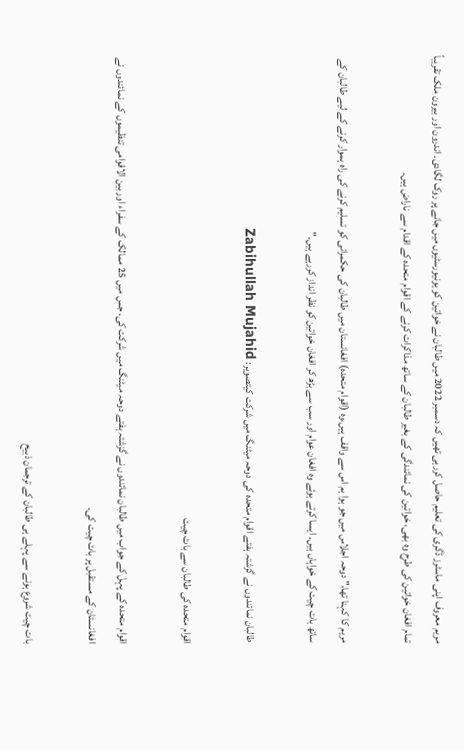مریم معروف اپنی ماسٹرز ڈگری کی تعلیم حاصل کررہی تھیں کہ دسمبر 2022 میں طالبان نے خواتین کو یونیورسٹیوں میں جانے پر روک لگادی۔ اندرون اور بیرون ملک تقریباً تمام افغان خواتین کی طرح وہ بھی، خواتین کی نمائندگی کے بغیر طالبان کے ساتھ مذاکرات کرنے کے اقوام متحدہ کے اقدام سے ناراض ہیں۔

مریم کا کہنا تھا،" دوحہ اجلاس میں جو ہوا ہم اس سے واقف ہیں،وہ (اقوام متحدہ) افغانستان میں طالبان کی حکمرانی کو تسلیم کرنے کی راہ ہموار کرنے کے لیے طالبان کے ساتھ بات چیت کے خواہاں ہیں۔ ایسا کرتے ہوئے وہ افغان عوام اور سب سے بڑھ کر افغان خواتین کو نظر انداز کررہے ہیں۔"

طالبان نمائندوں نے گزشتہ ہفتے اقوام متحدہ کی دوحہ میٹنگ میں شرکت کیتصویر: Zabihullah Mujahid

اقوام متحدہ کی طالبان سے بات چیت

اقوام متحدہ کے پہل کے جواب میں طالبان نمائندوں نے گزشتہ ہفتے دوحہ میٹنگ میں شرکت کی، جس میں 25 ممالک کے سفراء اور بین الاقوامی تنظیموں کے نمائندوں نے افغانستان کے مستقبل پر بات چیت کی۔

بات چیت شروع ہونے سے پہلے ہی طالبان کے ترجمان ذبیح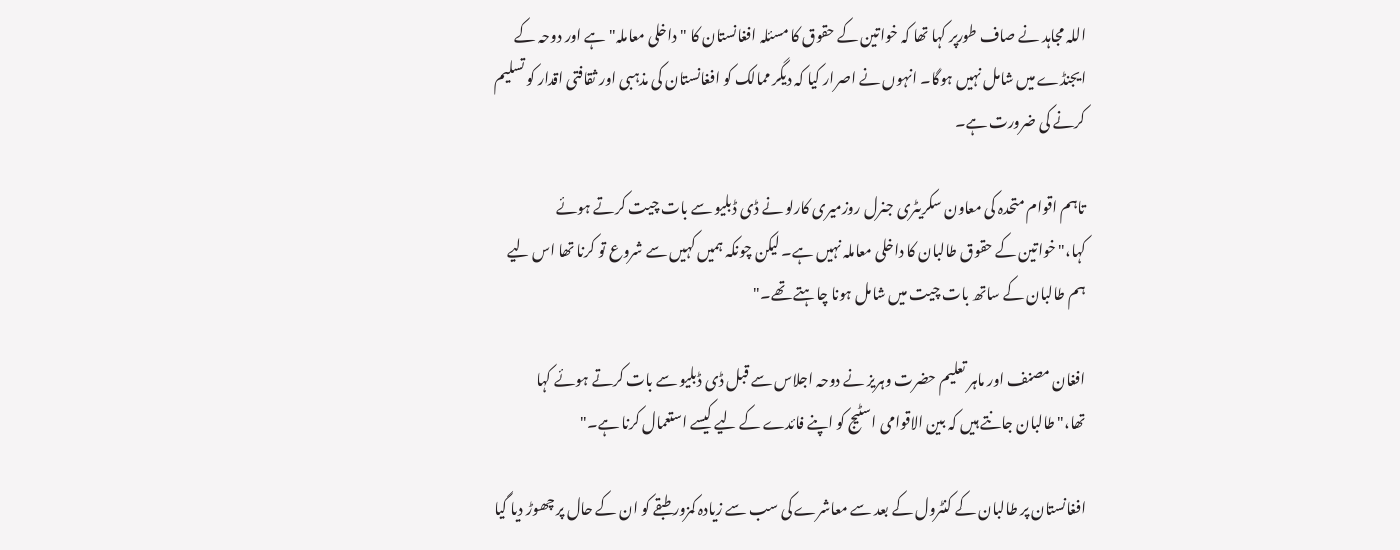اللہ مجاہد نے صاف طورپر کہا تھا کہ خواتین کے حقوق کا مسئلہ افغانستان کا "داخلی معاملہ" ہے اور دوحہ کے ایجنڈے میں شامل نہیں ہوگا۔ انہوں نے اصرار کیا کہ دیگر ممالک کو افغانستان کی مذہبی اور ثقافتی اقدار کو تسلیم کرنے کی ضرورت ہے۔

تاہم اقوام متحدہ کی معاون سکریٹری جنرل روزمیری کارلو نے ڈی ڈبلیو سے بات چیت کرتے ہوئے کہا،"خواتین کے حقوق طالبان کا داخلی معاملہ نہیں ہے۔ لیکن چونکہ ہمیں کہیں سے شروع تو کرنا تھا اس لیے ہم طالبان کے ساتھ بات چیت میں شامل ہونا چاہتے تھے۔"

افغان مصنف اور ماہر تعلیم حضرت وہریز نے دوحہ اجلاس سے قبل ڈی ڈبلیو سے بات کرتے ہوئے کہا تھا،"طالبان جانتے ہیں کہ بین الاقوامی اسٹیج کو اپنے فائدے کے لیے کیسے استعمال کرنا ہے۔"

افغانستان پر طالبان کے کنٹرول کے بعد سے معاشرے کی سب سے زیادہ کمزور طبقے کو ان کے حال پر چھوڑ دیا گیا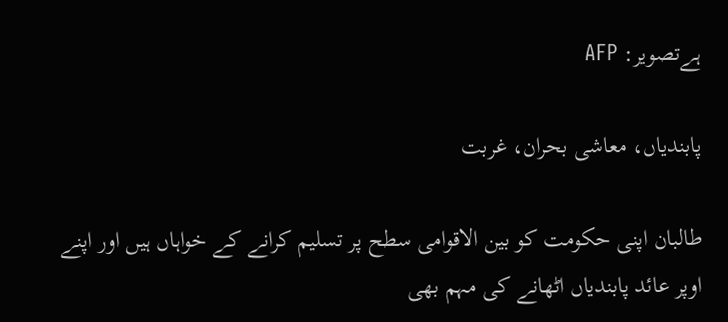ہےتصویر: AFP

پابندیاں، معاشی بحران، غربت

طالبان اپنی حکومت کو بین الاقوامی سطح پر تسلیم کرانے کے خواہاں ہیں اور اپنے اوپر عائد پابندیاں اٹھانے کی مہم بھی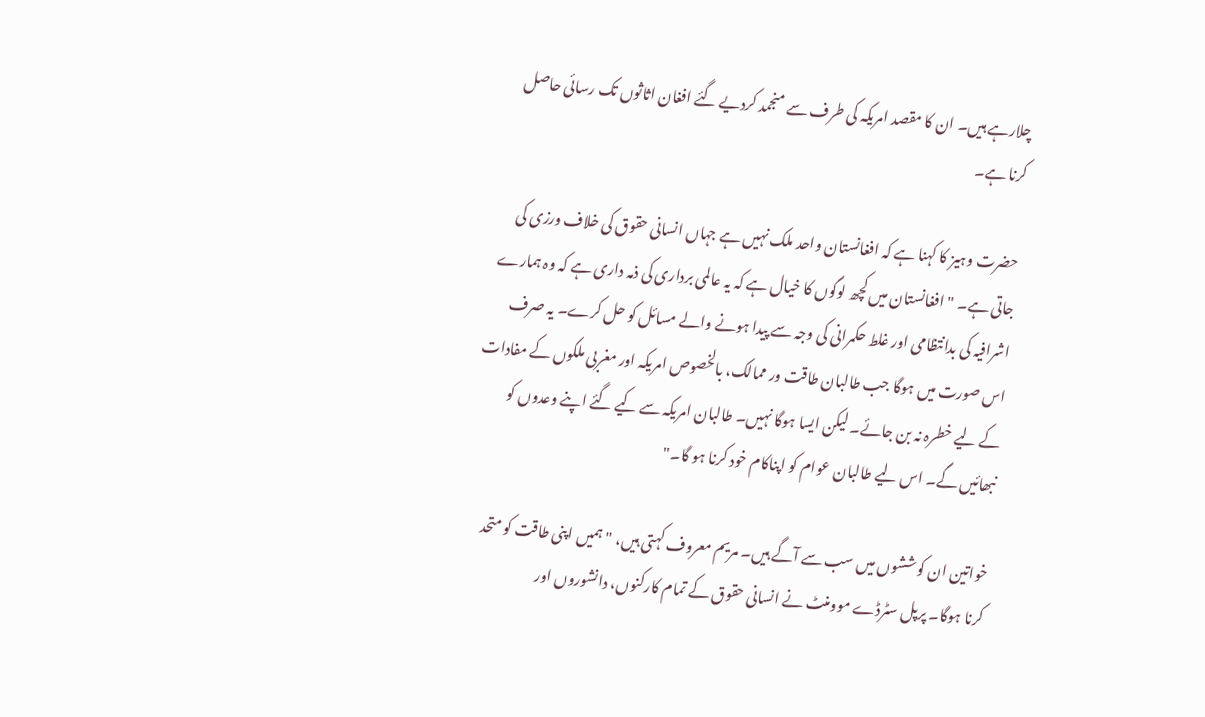چلارہے ہیں۔ ان کا مقصد امریکہ کی طرف سے منجمد کردیے گئے افغان اثاثوں تک رسائی حاصل کرنا ہے۔

حضرت وہیز کا کہنا ہے کہ افغانستان واحد ملک نہیں ہے جہاں انسانی حقوق کی خلاف ورزی کی جاتی ہے۔ "افغانستان میں کچھ لوگوں کا خیال ہے کہ یہ عالمی برداری کی ذمہ داری ہے کہ وہ ہمارے اشرافیہ کی بدانتظامی اور غلط حکمرانی کی وجہ سے پیدا ہونے والے مسائل کو حل کرے۔ یہ صرف اس صورت میں ہوگا جب طالبان طاقت ور ممالک، بالخصوص امریکہ اور مغربی ملکوں کے مفادات کے لیے خطرہ نہ بن جائے۔ لیکن ایسا ہوگا نہیں۔ طالبان امریکہ سے کیے گئے اپنے وعدوں کو نبھائیں گے۔ اس لیے طالبان عوام کو اپناکام خود کرنا ہو گا۔"

خواتین ان کوششوں میں سب سے آگے ہیں۔ مریم معروف کہتی ہیں، "ہمیں اپنی طاقت کو متحد کرنا ہوگا۔ پرپل سٹرڈے موومنٹ نے انسانی حقوق کے تمام کارکنوں، دانشوروں اور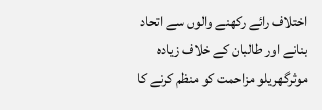اختلاف رائے رکھنے والوں سے اتحاد بنانے اور طالبان کے خلاف زیادہ موثرگھریلو مزاحمت کو منظم کرنے کا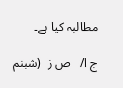مطالبہ کیا ہے۔

ج ا/   ص ز  (شبنم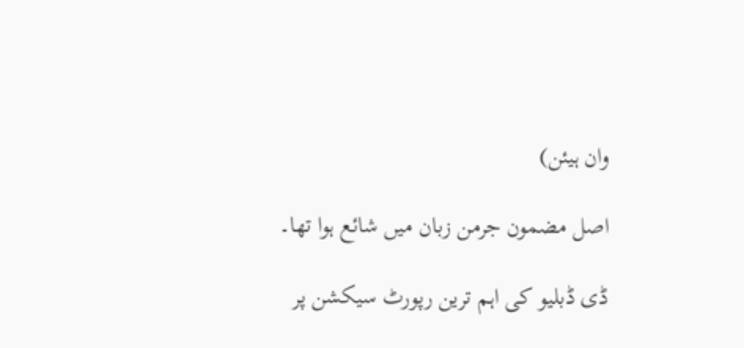وان ہیئن)

اصل مضمون جرمن زبان میں شائع ہوا تھا۔

ڈی ڈبلیو کی اہم ترین رپورٹ سیکشن پر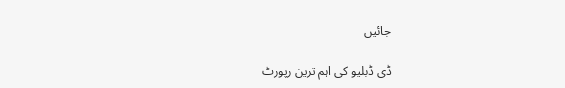جائیں

ڈی ڈبلیو کی اہم ترین رپورٹ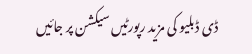ڈی ڈبلیو کی مزید رپورٹیں سیکشن پر جائیں